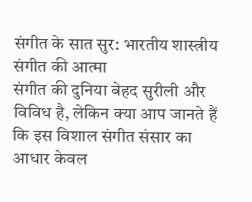संगीत के सात सुर: भारतीय शास्त्रीय संगीत की आत्मा
संगीत की दुनिया बेहद सुरीली और विविध है, लेकिन क्या आप जानते हैं कि इस विशाल संगीत संसार का आधार केवल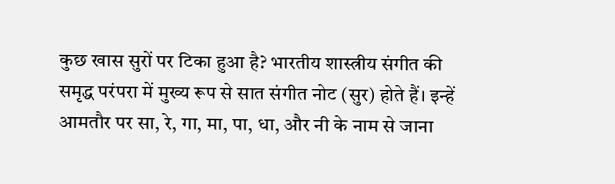कुछ खास सुरों पर टिका हुआ है? भारतीय शास्त्रीय संगीत की समृद्ध परंपरा में मुख्य रूप से सात संगीत नोट (सुर) होते हैं। इन्हें आमतौर पर सा, रे, गा, मा, पा, धा, और नी के नाम से जाना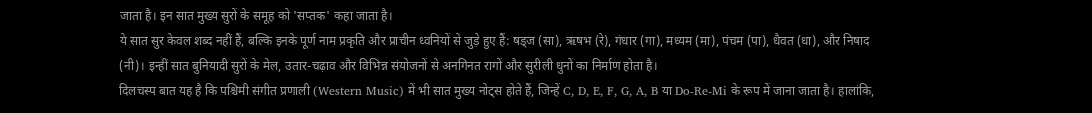जाता है। इन सात मुख्य सुरों के समूह को 'सप्तक' कहा जाता है।
ये सात सुर केवल शब्द नहीं हैं, बल्कि इनके पूर्ण नाम प्रकृति और प्राचीन ध्वनियों से जुड़े हुए हैं: षड्ज (सा), ऋषभ (रे), गंधार (गा), मध्यम (मा), पंचम (पा), धैवत (धा), और निषाद (नी)। इन्हीं सात बुनियादी सुरों के मेल, उतार-चढ़ाव और विभिन्न संयोजनों से अनगिनत रागों और सुरीली धुनों का निर्माण होता है।
दिलचस्प बात यह है कि पश्चिमी संगीत प्रणाली (Western Music) में भी सात मुख्य नोट्स होते हैं, जिन्हें C, D, E, F, G, A, B या Do-Re-Mi के रूप में जाना जाता है। हालांकि,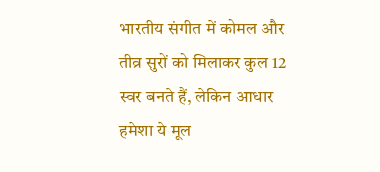भारतीय संगीत में कोमल और तीव्र सुरों को मिलाकर कुल 12 स्वर बनते हैं, लेकिन आधार हमेशा ये मूल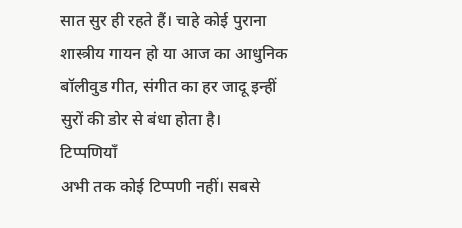सात सुर ही रहते हैं। चाहे कोई पुराना शास्त्रीय गायन हो या आज का आधुनिक बॉलीवुड गीत, संगीत का हर जादू इन्हीं सुरों की डोर से बंधा होता है।
टिप्पणियाँ
अभी तक कोई टिप्पणी नहीं। सबसे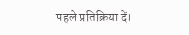पहले प्रतिक्रिया दें।